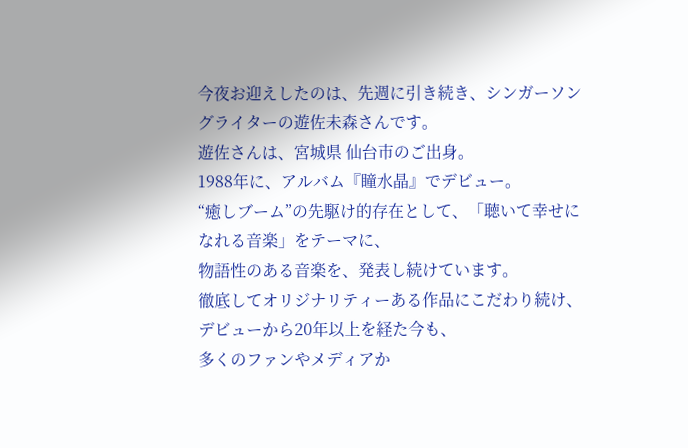今夜お迎えしたのは、先週に引き続き、シンガーソングライターの遊佐未森さんです。
遊佐さんは、宮城県 仙台市のご出身。
1988年に、アルバム『瞳水晶』でデビュー。
“癒しブーム”の先駆け的存在として、「聴いて幸せになれる音楽」をテーマに、
物語性のある音楽を、発表し続けています。
徹底してオリジナリティーある作品にこだわり続け、デビューから20年以上を経た今も、
多くのファンやメディアか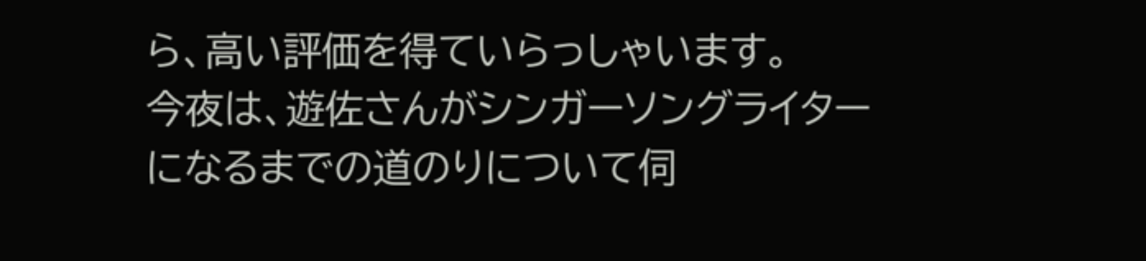ら、高い評価を得ていらっしゃいます。
今夜は、遊佐さんがシンガーソングライターになるまでの道のりについて伺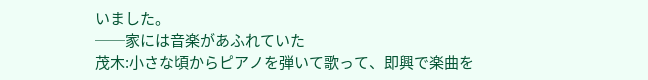いました。
──家には音楽があふれていた
茂木:小さな頃からピアノを弾いて歌って、即興で楽曲を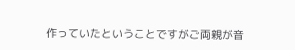作っていたということですがご両親が音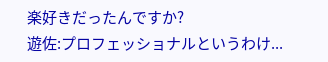楽好きだったんですか?
遊佐:プロフェッショナルというわけ...